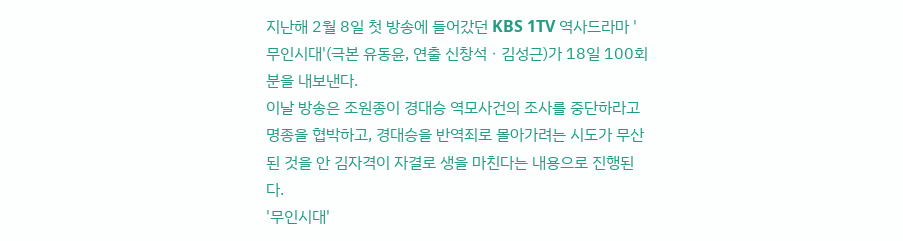지난해 2월 8일 첫 방송에 들어갔던 KBS 1TV 역사드라마 '무인시대'(극본 유동윤, 연출 신창석ㆍ김성근)가 18일 100회분을 내보낸다.
이날 방송은 조원종이 경대승 역모사건의 조사를 중단하라고 명종을 협박하고, 경대승을 반역죄로 몰아가려는 시도가 무산된 것을 안 김자격이 자결로 생을 마친다는 내용으로 진행된다.
'무인시대'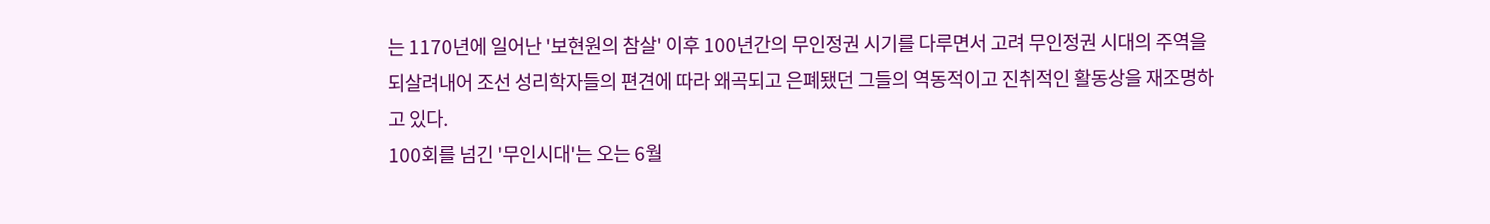는 1170년에 일어난 '보현원의 참살' 이후 100년간의 무인정권 시기를 다루면서 고려 무인정권 시대의 주역을 되살려내어 조선 성리학자들의 편견에 따라 왜곡되고 은폐됐던 그들의 역동적이고 진취적인 활동상을 재조명하고 있다.
100회를 넘긴 '무인시대'는 오는 6월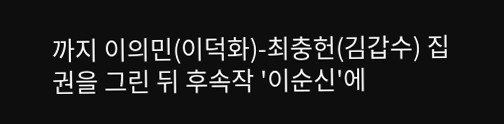까지 이의민(이덕화)-최충헌(김갑수) 집권을 그린 뒤 후속작 '이순신'에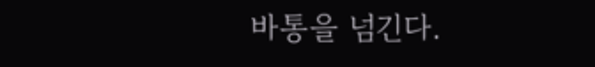바통을 넘긴다.